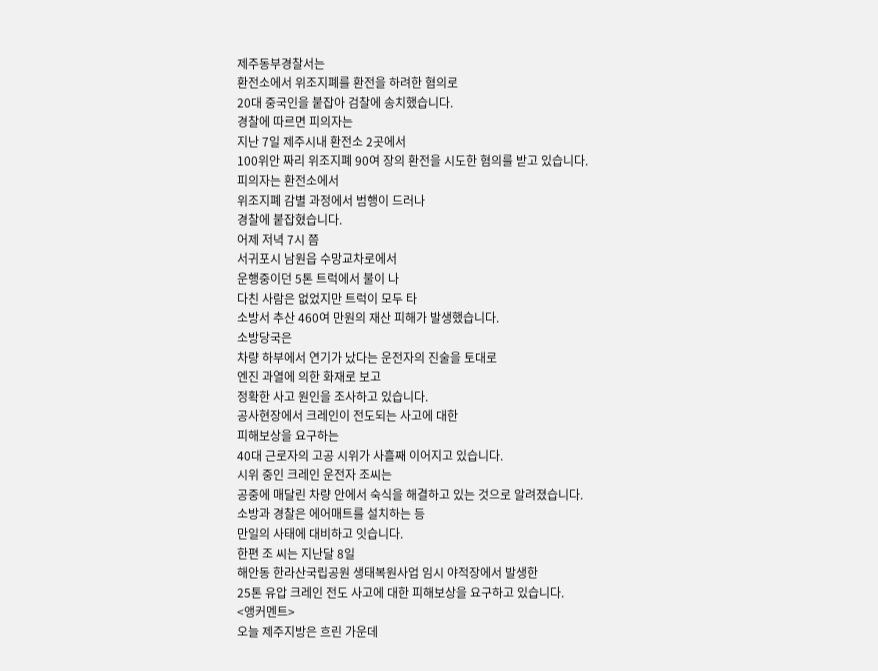제주동부경찰서는
환전소에서 위조지폐를 환전을 하려한 혐의로
20대 중국인을 붙잡아 검찰에 송치했습니다.
경찰에 따르면 피의자는
지난 7일 제주시내 환전소 2곳에서
100위안 짜리 위조지폐 90여 장의 환전을 시도한 혐의를 받고 있습니다.
피의자는 환전소에서
위조지폐 감별 과정에서 범행이 드러나
경찰에 붙잡혔습니다.
어제 저녁 7시 쯤
서귀포시 남원읍 수망교차로에서
운행중이던 5톤 트럭에서 불이 나
다친 사람은 없었지만 트럭이 모두 타
소방서 추산 460여 만원의 재산 피해가 발생했습니다.
소방당국은
차량 하부에서 연기가 났다는 운전자의 진술을 토대로
엔진 과열에 의한 화재로 보고
정확한 사고 원인을 조사하고 있습니다.
공사현장에서 크레인이 전도되는 사고에 대한
피해보상을 요구하는
40대 근로자의 고공 시위가 사흘째 이어지고 있습니다.
시위 중인 크레인 운전자 조씨는
공중에 매달린 차량 안에서 숙식을 해결하고 있는 것으로 알려졌습니다.
소방과 경찰은 에어매트를 설치하는 등
만일의 사태에 대비하고 잇습니다.
한편 조 씨는 지난달 8일
해안동 한라산국립공원 생태복원사업 임시 야적장에서 발생한
25톤 유압 크레인 전도 사고에 대한 피해보상을 요구하고 있습니다.
<앵커멘트>
오늘 제주지방은 흐린 가운데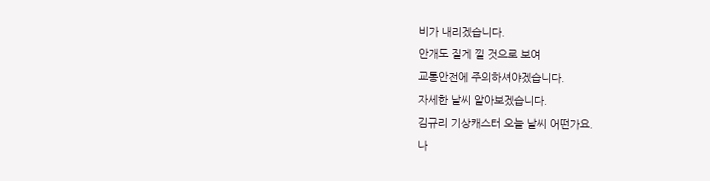비가 내리겠습니다.
안개도 짙게 낄 것으로 보여
교통안전에 주의하셔야겠습니다.
자세한 날씨 알아보겠습니다.
김규리 기상캐스터 오늘 날씨 어떤가요.
나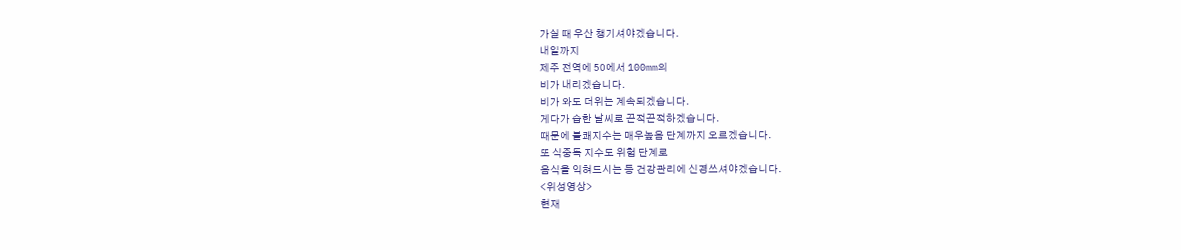가실 때 우산 챙기셔야겠습니다.
내일까지
제주 전역에 50에서 100mm의
비가 내리겠습니다.
비가 와도 더위는 계속되겠습니다.
게다가 습한 날씨로 끈적끈적하겠습니다.
때문에 불쾌지수는 매우높음 단계까지 오르겠습니다.
또 식중독 지수도 위험 단계로
음식을 익혀드시는 등 건강관리에 신경쓰셔야겠습니다.
<위성영상>
현재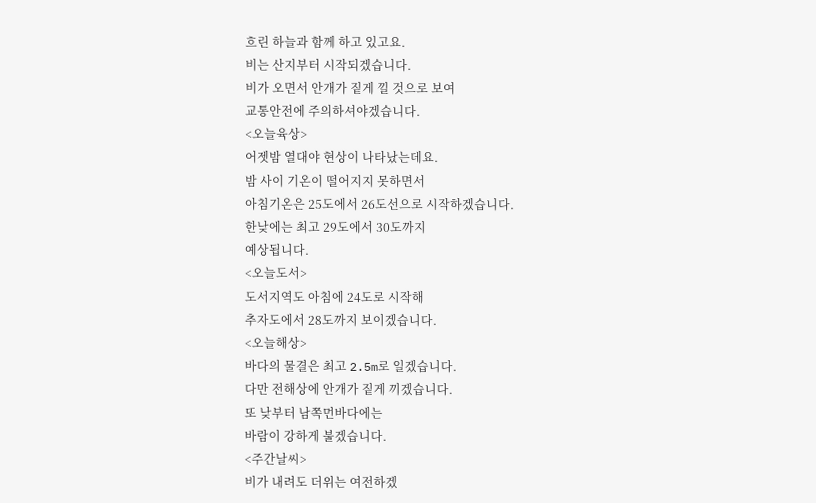흐린 하늘과 함께 하고 있고요.
비는 산지부터 시작되겠습니다.
비가 오면서 안개가 짙게 낄 것으로 보여
교통안전에 주의하셔야겠습니다.
<오늘육상>
어젯밤 열대야 현상이 나타났는데요.
밤 사이 기온이 떨어지지 못하면서
아침기온은 25도에서 26도선으로 시작하겠습니다.
한낮에는 최고 29도에서 30도까지
예상됩니다.
<오늘도서>
도서지역도 아침에 24도로 시작해
추자도에서 28도까지 보이겠습니다.
<오늘해상>
바다의 물결은 최고 2.5m로 일겠습니다.
다만 전해상에 안개가 짙게 끼겠습니다.
또 낮부터 남쪽먼바다에는
바람이 강하게 불겠습니다.
<주간날씨>
비가 내려도 더위는 여전하겠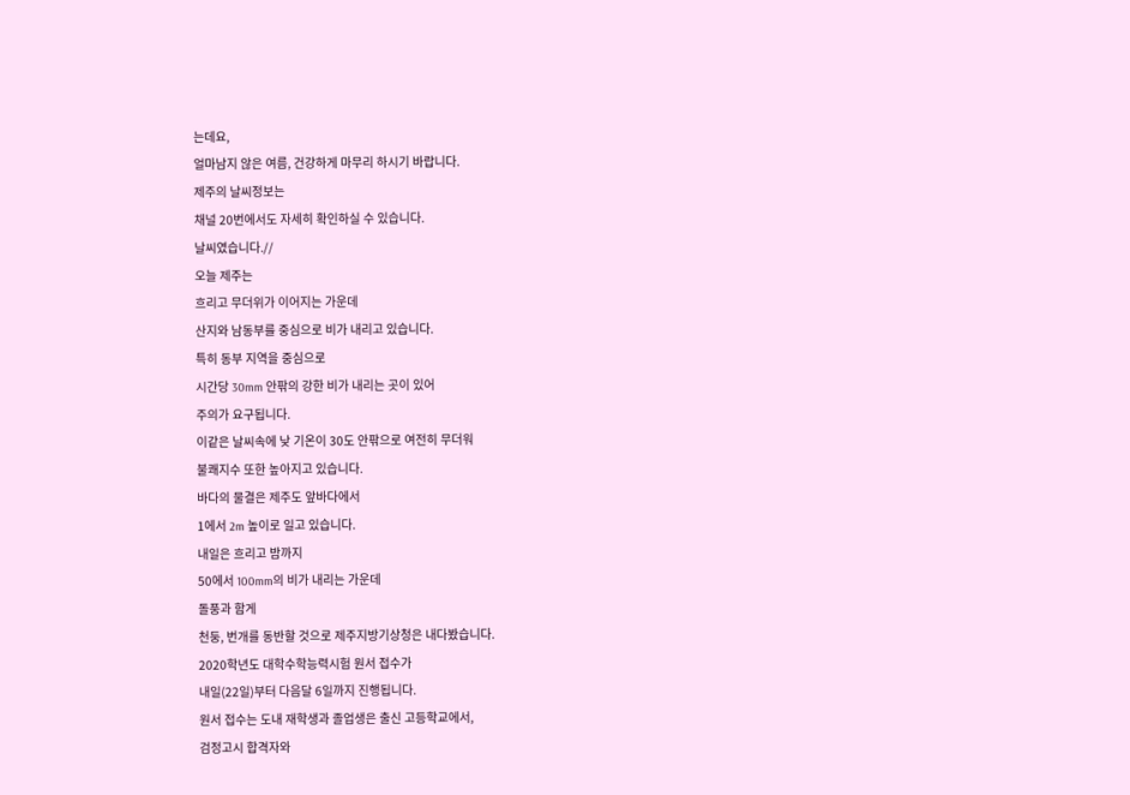는데요,
얼마남지 않은 여름, 건강하게 마무리 하시기 바랍니다.
제주의 날씨정보는
채널 20번에서도 자세히 확인하실 수 있습니다.
날씨였습니다.//
오늘 제주는
흐리고 무더위가 이어지는 가운데
산지와 남동부를 중심으로 비가 내리고 있습니다.
특히 동부 지역을 중심으로
시간당 30mm 안팎의 강한 비가 내리는 곳이 있어
주의가 요구됩니다.
이같은 날씨속에 낮 기온이 30도 안팎으로 여전히 무더워
불쾌지수 또한 높아지고 있습니다.
바다의 물결은 제주도 앞바다에서
1에서 2m 높이로 일고 있습니다.
내일은 흐리고 밤까지
50에서 100mm의 비가 내리는 가운데
돌풍과 함게
천둥, 번개를 동반할 것으로 제주지방기상청은 내다봤습니다.
2020학년도 대학수학능력시험 원서 접수가
내일(22일)부터 다음달 6일까지 진행됩니다.
원서 접수는 도내 재학생과 졸업생은 출신 고등학교에서,
검정고시 합격자와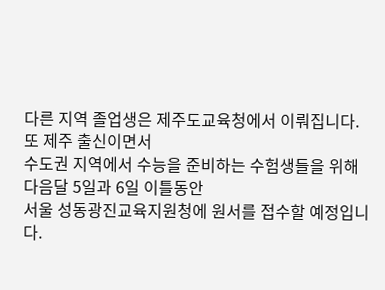다른 지역 졸업생은 제주도교육청에서 이뤄집니다.
또 제주 출신이면서
수도권 지역에서 수능을 준비하는 수험생들을 위해
다음달 5일과 6일 이틀동안
서울 성동광진교육지원청에 원서를 접수할 예정입니다.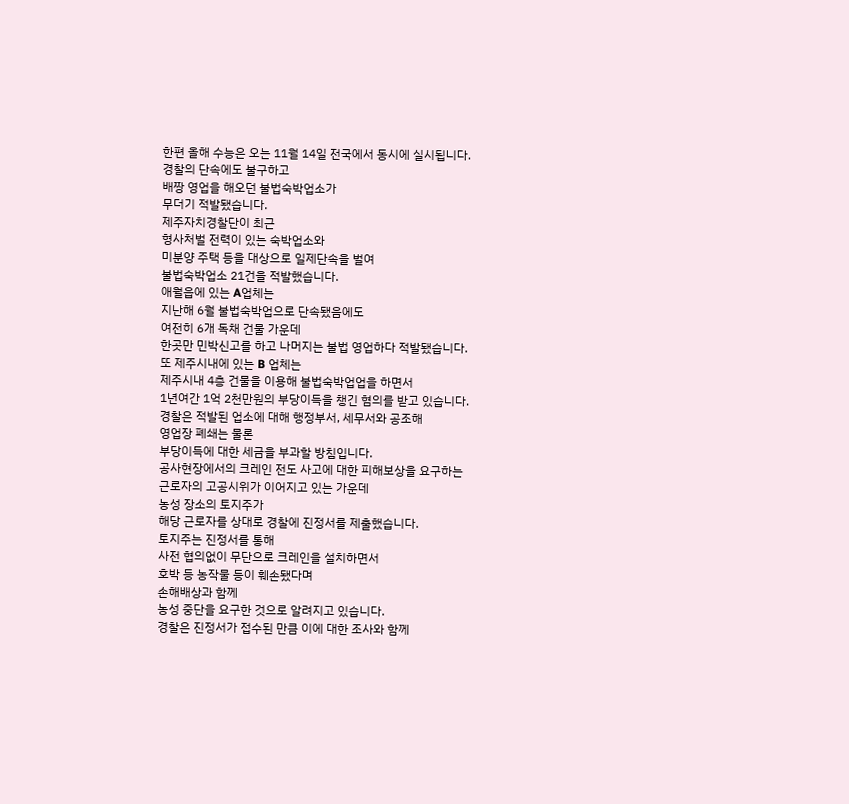한편 올해 수능은 오는 11월 14일 전국에서 동시에 실시됩니다.
경찰의 단속에도 불구하고
배짱 영업을 해오던 불법숙박업소가
무더기 적발됐습니다.
제주자치경찰단이 최근
형사처벌 전력이 있는 숙박업소와
미분양 주택 등을 대상으로 일제단속을 벌여
불법숙박업소 21건을 적발했습니다.
애월읍에 있는 A업체는
지난해 6월 불법숙박업으로 단속됐음에도
여전히 6개 독채 건물 가운데
한곳만 민박신고를 하고 나머지는 불법 영업하다 적발됐습니다.
또 제주시내에 있는 B 업체는
제주시내 4층 건물을 이용해 불법숙박업업을 하면서
1년여간 1억 2천만원의 부당이득을 챙긴 혐의를 받고 있습니다.
경찰은 적발된 업소에 대해 행정부서, 세무서와 공조해
영업장 폐쇄는 물론
부당이득에 대한 세금을 부과할 방침입니다.
공사현장에서의 크레인 전도 사고에 대한 피해보상을 요구하는
근로자의 고공시위가 이어지고 있는 가운데
농성 장소의 토지주가
해당 근로자를 상대로 경찰에 진정서를 제출했습니다.
토지주는 진정서를 통해
사전 협의없이 무단으로 크레인을 설치하면서
호박 등 농작물 등이 훼손됐다며
손해배상과 함께
농성 중단을 요구한 것으로 알려지고 있습니다.
경찰은 진정서가 접수된 만큼 이에 대한 조사와 함께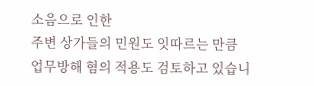소음으로 인한
주변 상가들의 민원도 잇따르는 만큼
업무방해 혐의 적용도 검토하고 있습니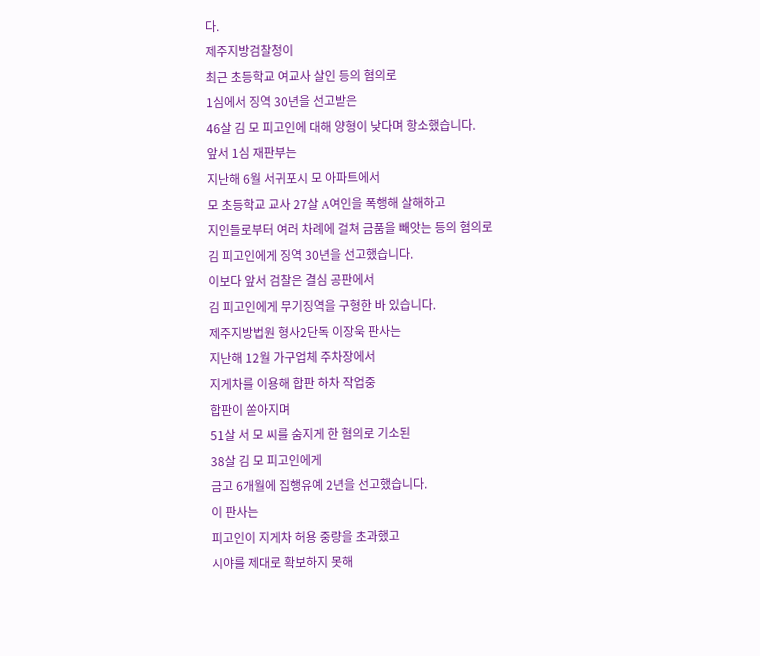다.
제주지방검찰청이
최근 초등학교 여교사 살인 등의 혐의로
1심에서 징역 30년을 선고받은
46살 김 모 피고인에 대해 양형이 낮다며 항소했습니다.
앞서 1심 재판부는
지난해 6월 서귀포시 모 아파트에서
모 초등학교 교사 27살 A여인을 폭행해 살해하고
지인들로부터 여러 차례에 걸쳐 금품을 빼앗는 등의 혐의로
김 피고인에게 징역 30년을 선고했습니다.
이보다 앞서 검찰은 결심 공판에서
김 피고인에게 무기징역을 구형한 바 있습니다.
제주지방법원 형사2단독 이장욱 판사는
지난해 12월 가구업체 주차장에서
지게차를 이용해 합판 하차 작업중
합판이 쏟아지며
51살 서 모 씨를 숨지게 한 혐의로 기소된
38살 김 모 피고인에게
금고 6개월에 집행유예 2년을 선고했습니다.
이 판사는
피고인이 지게차 허용 중량을 초과했고
시야를 제대로 확보하지 못해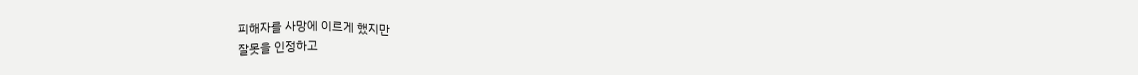피해자를 사망에 이르게 했지만
잘못을 인정하고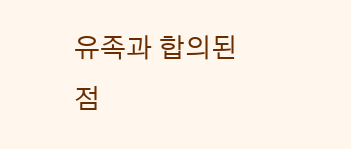유족과 합의된 점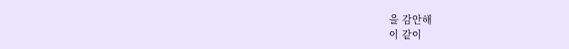을 감안해
이 같이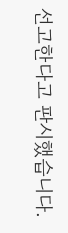선고한다고 판시했습니다.